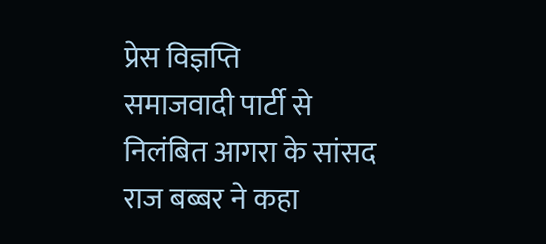प्रेस विज्ञप्ति
समाजवादी पार्टी से निलंबित आगरा के सांसद राज बब्बर ने कहा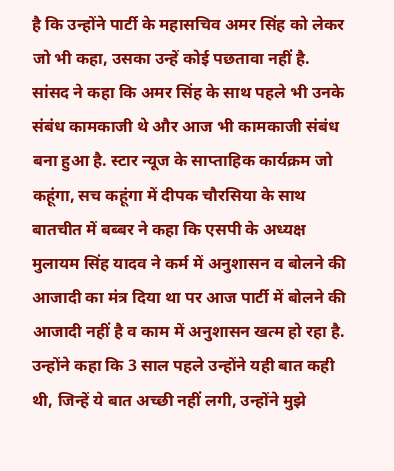है कि उन्होंने पार्टी के महासचिव अमर सिंह को लेकर जो भी कहा, उसका उन्हें कोई पछतावा नहीं है. सांसद ने कहा कि अमर सिंह के साथ पहले भी उनके संबंध कामकाजी थे और आज भी कामकाजी संबंध बना हुआ है. स्टार न्यूज के साप्ताहिक कार्यक्रम जो कहूंगा, सच कहूंगा में दीपक चौरसिया के साथ बातचीत में बब्बर ने कहा कि एसपी के अध्यक्ष मुलायम सिंह यादव ने कर्म में अनुशासन व बोलने की आजादी का मंत्र दिया था पर आज पार्टी में बोलने की आजादी नहीं है व काम में अनुशासन खत्म हो रहा है. उन्होंने कहा कि 3 साल पहले उन्होंने यही बात कही थी, जिन्हें ये बात अच्छी नहीं लगी, उन्होंने मुझे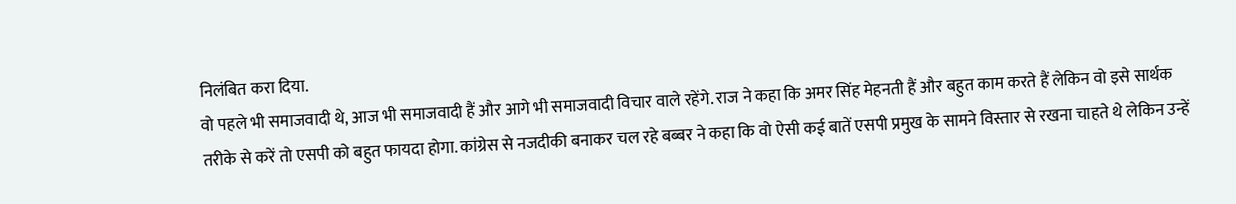निलंबित करा दिया.
वो पहले भी समाजवादी थे, आज भी समाजवादी हैं और आगे भी समाजवादी विचार वाले रहेंगे. राज ने कहा कि अमर सिंह मेहनती हैं और बहुत काम करते हैं लेकिन वो इसे सार्थक तरीके से करें तो एसपी को बहुत फायदा होगा. कांग्रेस से नजदीकी बनाकर चल रहे बब्बर ने कहा कि वो ऐसी कई बातें एसपी प्रमुख के सामने विस्तार से रखना चाहते थे लेकिन उन्हें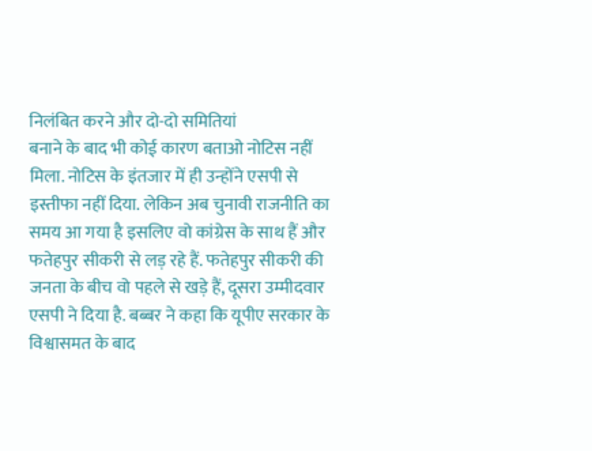निलंबित करने और दो-दो समितियां
बनाने के बाद भी कोई कारण बताओ नोटिस नहीं मिला. नोटिस के इंतजार में ही उन्होंने एसपी से इस्तीफा नहीं दिया. लेकिन अब चुनावी राजनीति का समय आ गया है इसलिए वो कांग्रेस के साथ हैं और फतेहपुर सीकरी से लड़ रहे हैं. फतेहपुर सीकरी की जनता के बीच वो पहले से खड़े हैं, दूसरा उम्मीदवार एसपी ने दिया है. बब्बर ने कहा कि यूपीए सरकार के विश्वासमत के बाद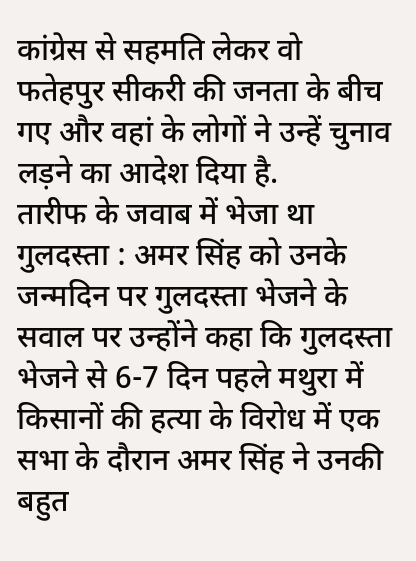कांग्रेस से सहमति लेकर वो फतेहपुर सीकरी की जनता के बीच गए और वहां के लोगों ने उन्हें चुनाव लड़ने का आदेश दिया है.
तारीफ के जवाब में भेजा था गुलदस्ता : अमर सिंह को उनके जन्मदिन पर गुलदस्ता भेजने के सवाल पर उन्होंने कहा कि गुलदस्ता भेजने से 6-7 दिन पहले मथुरा में किसानों की हत्या के विरोध में एक सभा के दौरान अमर सिंह ने उनकी बहुत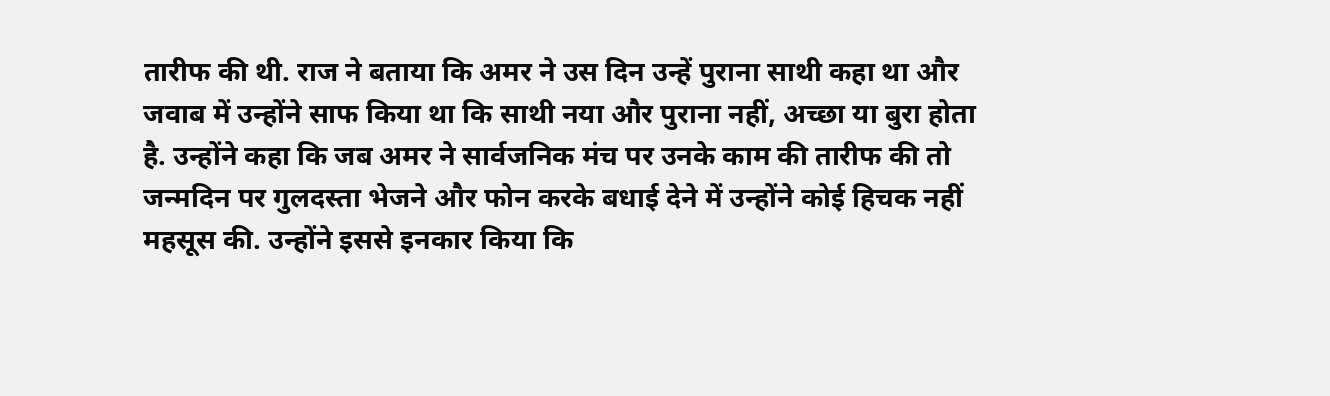तारीफ की थी. राज ने बताया कि अमर ने उस दिन उन्हें पुराना साथी कहा था और जवाब में उन्होंने साफ किया था कि साथी नया और पुराना नहीं, अच्छा या बुरा होता है. उन्होंने कहा कि जब अमर ने सार्वजनिक मंच पर उनके काम की तारीफ की तो जन्मदिन पर गुलदस्ता भेजने और फोन करके बधाई देने में उन्होंने कोई हिचक नहीं महसूस की. उन्होंने इससे इनकार किया कि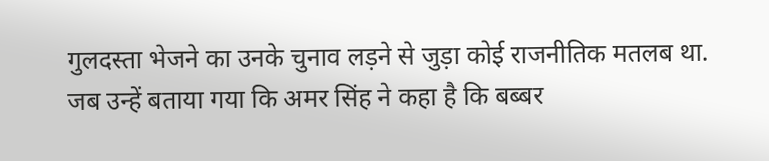गुलदस्ता भेजने का उनके चुनाव लड़ने से जुड़ा कोई राजनीतिक मतलब था. जब उन्हें बताया गया कि अमर सिंह ने कहा है कि बब्बर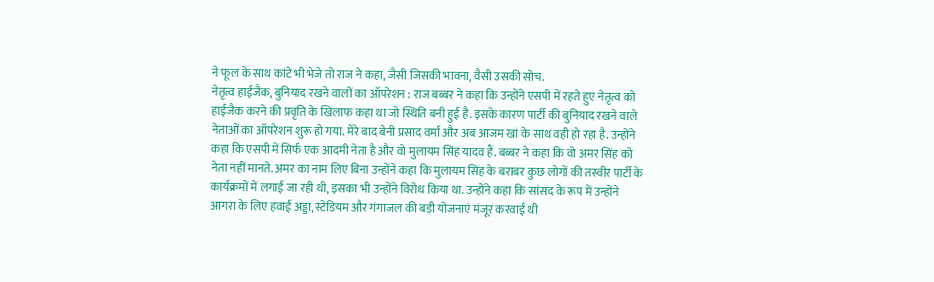ने फूल के साथ कांटे भी भेजे तो राज ने कहा, जैसी जिसकी भावना, वैसी उसकी सोच.
नेतृत्व हाईजैक, बुनियाद रखने वालों का ऑपरेशन : राज बब्बर ने कहा कि उन्होंने एसपी में रहते हुए नेतृत्व को हाईजैक करने की प्रवृति के खिलाफ कहा था जो स्थिति बनी हुई है. इसके कारण पार्टी की बुनियाद रखने वाले नेताओं का ऑपरेशन शुरू हो गया. मेरे बाद बेनी प्रसाद वर्मा और अब आजम खां के साथ वही हो रहा है. उन्होंने कहा कि एसपी में सिर्फ एक आदमी नेता है और वो मुलायम सिंह यादव हैं. बब्बर ने कहा कि वो अमर सिंह को नेता नहीं मानते. अमर का नाम लिए बिना उन्होंने कहा कि मुलायम सिंह के बराबर कुछ लोगों की तस्वीर पार्टी के कार्यक्रमों में लगाई जा रही थी, इसका भी उन्होंने विरोध किया था. उन्होंने कहा कि सांसद के रूप में उन्होंने आगरा के लिए हवाई अड्डा, स्टेडियम और गंगाजल की बड़ी योजनाएं मंजूर करवाई थी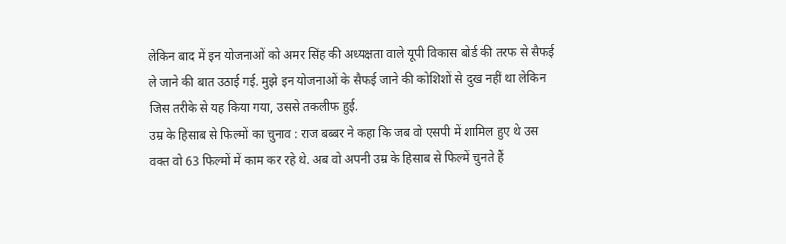लेकिन बाद में इन योजनाओं को अमर सिंह की अध्यक्षता वाले यूपी विकास बोर्ड की तरफ से सैफई ले जाने की बात उठाई गई. मुझे इन योजनाओं के सैफई जाने की कोशिशों से दुख नहीं था लेकिन जिस तरीके से यह किया गया, उससे तकलीफ हुई.
उम्र के हिसाब से फिल्मों का चुनाव : राज बब्बर ने कहा कि जब वो एसपी में शामिल हुए थे उस वक्त वो 63 फिल्मों में काम कर रहे थे. अब वो अपनी उम्र के हिसाब से फिल्में चुनते हैं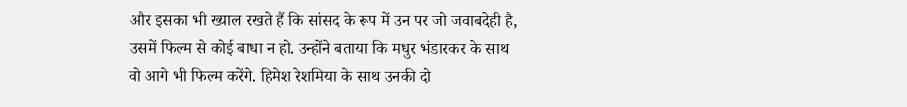और इसका भी ख्याल रखते हैं कि सांसद के रूप में उन पर जो जवाबदेही है, उसमें फिल्म से कोई बाधा न हो. उन्होंने बताया कि मधुर भंडारकर के साथ वो आगे भी फिल्म करेंगे. हिमेश रेशमिया के साथ उनकी दो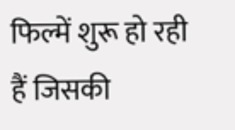फिल्में शुरू हो रही हैं जिसकी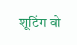शूटिंग वो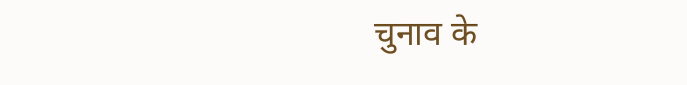चुनाव के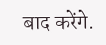बाद करेंगे.